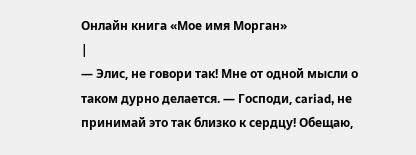Онлайн книга «Мое имя Морган»
|
— Элис, не говори так! Мне от одной мысли о таком дурно делается. — Господи, cariad, не принимай это так близко к сердцу! Обещаю,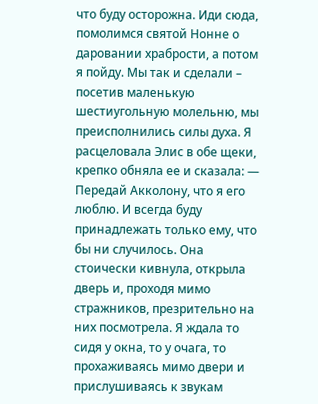что буду осторожна. Иди сюда, помолимся святой Нонне о даровании храбрости, а потом я пойду. Мы так и сделали – посетив маленькую шестиугольную молельню, мы преисполнились силы духа. Я расцеловала Элис в обе щеки, крепко обняла ее и сказала: — Передай Акколону, что я его люблю. И всегда буду принадлежать только ему, что бы ни случилось. Она стоически кивнула, открыла дверь и, проходя мимо стражников, презрительно на них посмотрела. Я ждала то сидя у окна, то у очага, то прохаживаясь мимо двери и прислушиваясь к звукам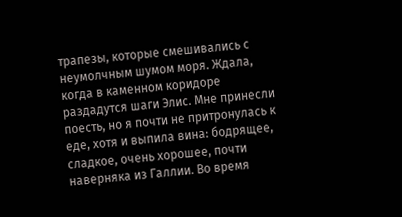трапезы, которые смешивались с неумолчным шумом моря. Ждала, когда в каменном коридоре раздадутся шаги Элис. Мне принесли поесть, но я почти не притронулась к еде, хотя и выпила вина: бодрящее, сладкое, очень хорошее, почти наверняка из Галлии. Во время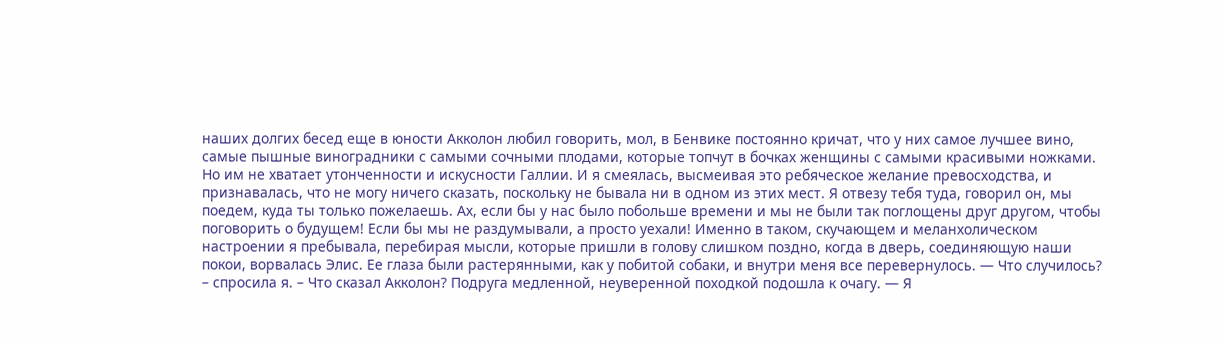наших долгих бесед еще в юности Акколон любил говорить, мол, в Бенвике постоянно кричат, что у них самое лучшее вино, самые пышные виноградники с самыми сочными плодами, которые топчут в бочках женщины с самыми красивыми ножками. Но им не хватает утонченности и искусности Галлии. И я смеялась, высмеивая это ребяческое желание превосходства, и признавалась, что не могу ничего сказать, поскольку не бывала ни в одном из этих мест. Я отвезу тебя туда, говорил он, мы поедем, куда ты только пожелаешь. Ах, если бы у нас было побольше времени и мы не были так поглощены друг другом, чтобы поговорить о будущем! Если бы мы не раздумывали, а просто уехали! Именно в таком, скучающем и меланхолическом настроении я пребывала, перебирая мысли, которые пришли в голову слишком поздно, когда в дверь, соединяющую наши покои, ворвалась Элис. Ее глаза были растерянными, как у побитой собаки, и внутри меня все перевернулось. — Что случилось? – спросила я. – Что сказал Акколон? Подруга медленной, неуверенной походкой подошла к очагу. — Я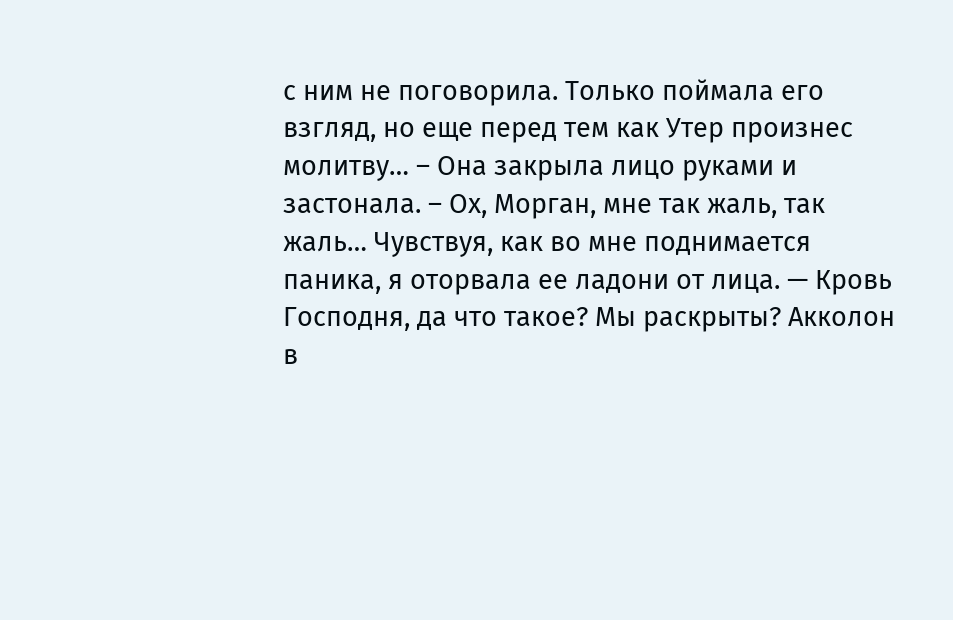с ним не поговорила. Только поймала его взгляд, но еще перед тем как Утер произнес молитву… – Она закрыла лицо руками и застонала. – Ох, Морган, мне так жаль, так жаль… Чувствуя, как во мне поднимается паника, я оторвала ее ладони от лица. — Кровь Господня, да что такое? Мы раскрыты? Акколон в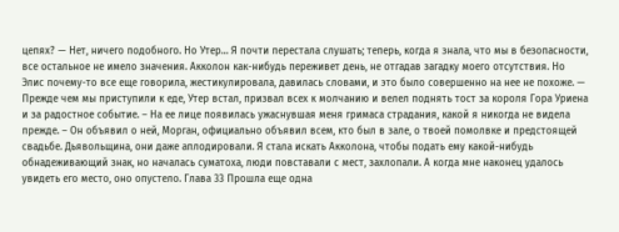цепях? — Нет, ничего подобного. Но Утер… Я почти перестала слушать; теперь, когда я знала, что мы в безопасности, все остальное не имело значения. Акколон как-нибудь переживет день, не отгадав загадку моего отсутствия. Но Элис почему-то все еще говорила, жестикулировала, давилась словами, и это было совершенно на нее не похоже. — Прежде чем мы приступили к еде, Утер встал, призвал всех к молчанию и велел поднять тост за короля Гора Уриена и за радостное событие. – На ее лице появилась ужаснувшая меня гримаса страдания, какой я никогда не видела прежде. – Он объявил о ней, Морган, официально объявил всем, кто был в зале, о твоей помолвке и предстоящей свадьбе. Дьявольщина, они даже аплодировали. Я стала искать Акколона, чтобы подать ему какой-нибудь обнадеживающий знак, но началась суматоха, люди повставали с мест, захлопали. А когда мне наконец удалось увидеть его место, оно опустело. Глава 33 Прошла еще одна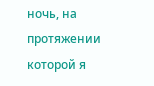ночь, на протяжении которой я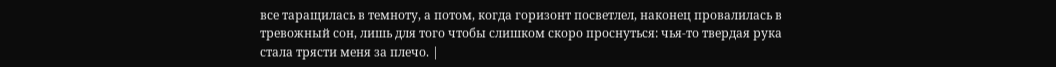все таращилась в темноту, а потом, когда горизонт посветлел, наконец провалилась в тревожный сон, лишь для того чтобы слишком скоро проснуться: чья-то твердая рука стала трясти меня за плечо. |